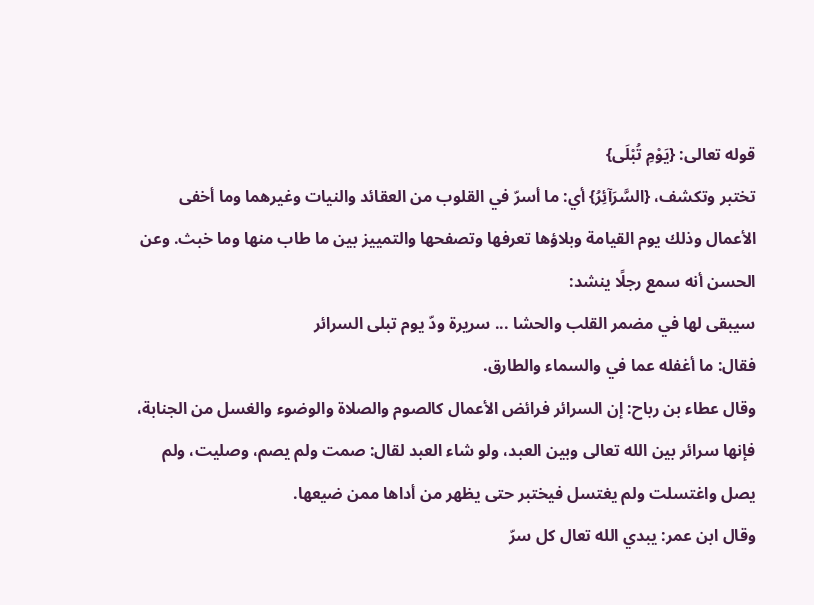قوله تعالى: {يَوْمِ تُبْلَى}
تختبر وتكشف، {السَّرَآئِرُ} أي: ما أسرّ في القلوب من العقائد والنيات وغيرهما وما أخفى الأعمال وذلك يوم القيامة وبلاؤها تعرفها وتصفحها والتمييز بين ما طاب منها وما خبث. وعن الحسن أنه سمع رجلًا ينشد:
سيبقى لها في مضمر القلب والحشا ... سريرة ودّ يوم تبلى السرائر
فقال: ما أغفله عما في والسماء والطارق.
وقال عطاء بن رباح: إن السرائر فرائض الأعمال كالصوم والصلاة والوضوء والغسل من الجنابة، فإنها سرائر بين الله تعالى وبين العبد، ولو شاء العبد لقال: صمت ولم يصم، وصليت، ولم يصل واغتسلت ولم يغتسل فيختبر حتى يظهر من أداها ممن ضيعها.
وقال ابن عمر: يبدي الله تعال كل سرّ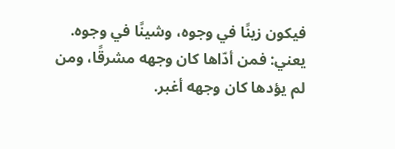فيكون زينًا في وجوه، وشينًا في وجوه.
يعني: فمن أدّاها كان وجهه مشرقًا، ومن لم يؤدها كان وجهه أغبر.